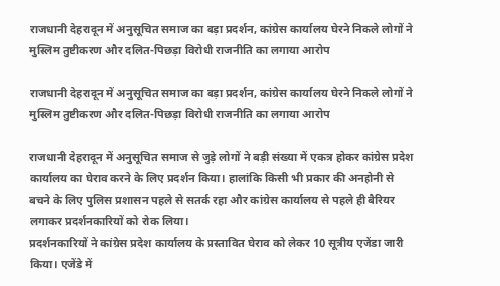राजधानी देहरादून में अनुसूचित समाज का बड़ा प्रदर्शन, कांग्रेस कार्यालय घेरने निकले लोगों ने मुस्लिम तुष्टीकरण और दलित-पिछड़ा विरोधी राजनीति का लगाया आरोप

राजधानी देहरादून में अनुसूचित समाज का बड़ा प्रदर्शन, कांग्रेस कार्यालय घेरने निकले लोगों ने मुस्लिम तुष्टीकरण और दलित-पिछड़ा विरोधी राजनीति का लगाया आरोप

राजधानी देहरादून में अनुसूचित समाज से जुड़े लोगों ने बड़ी संख्या में एकत्र होकर कांग्रेस प्रदेश कार्यालय का घेराव करने के लिए प्रदर्शन किया। हालांकि किसी भी प्रकार की अनहोनी से बचने के लिए पुलिस प्रशासन पहले से सतर्क रहा और कांग्रेस कार्यालय से पहले ही बैरियर लगाकर प्रदर्शनकारियों को रोक लिया।
प्रदर्शनकारियों ने कांग्रेस प्रदेश कार्यालय के प्रस्तावित घेराव को लेकर 10 सूत्रीय एजेंडा जारी किया। एजेंडे में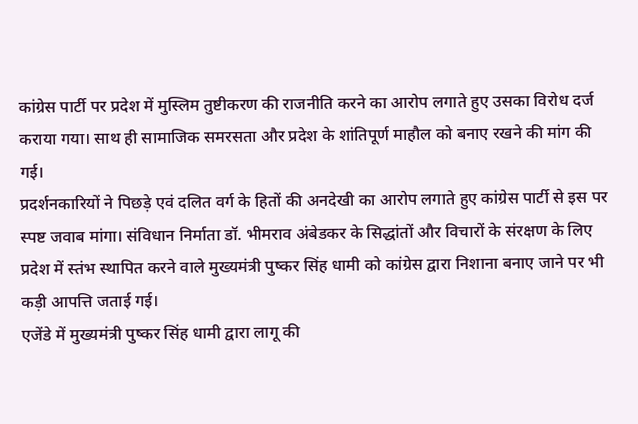कांग्रेस पार्टी पर प्रदेश में मुस्लिम तुष्टीकरण की राजनीति करने का आरोप लगाते हुए उसका विरोध दर्ज कराया गया। साथ ही सामाजिक समरसता और प्रदेश के शांतिपूर्ण माहौल को बनाए रखने की मांग की गई।
प्रदर्शनकारियों ने पिछड़े एवं दलित वर्ग के हितों की अनदेखी का आरोप लगाते हुए कांग्रेस पार्टी से इस पर स्पष्ट जवाब मांगा। संविधान निर्माता डॉ. भीमराव अंबेडकर के सिद्धांतों और विचारों के संरक्षण के लिए प्रदेश में स्तंभ स्थापित करने वाले मुख्यमंत्री पुष्कर सिंह धामी को कांग्रेस द्वारा निशाना बनाए जाने पर भी कड़ी आपत्ति जताई गई।
एजेंडे में मुख्यमंत्री पुष्कर सिंह धामी द्वारा लागू की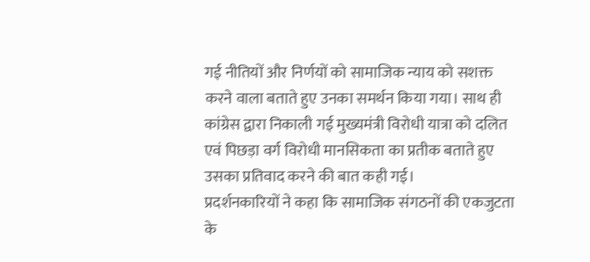गई नीतियों और निर्णयों को सामाजिक न्याय को सशक्त करने वाला बताते हुए उनका समर्थन किया गया। साथ ही कांग्रेस द्वारा निकाली गई मुख्यमंत्री विरोधी यात्रा को दलित एवं पिछड़ा वर्ग विरोधी मानसिकता का प्रतीक बताते हुए उसका प्रतिवाद करने की बात कही गई।
प्रदर्शनकारियों ने कहा कि सामाजिक संगठनों की एकजुटता के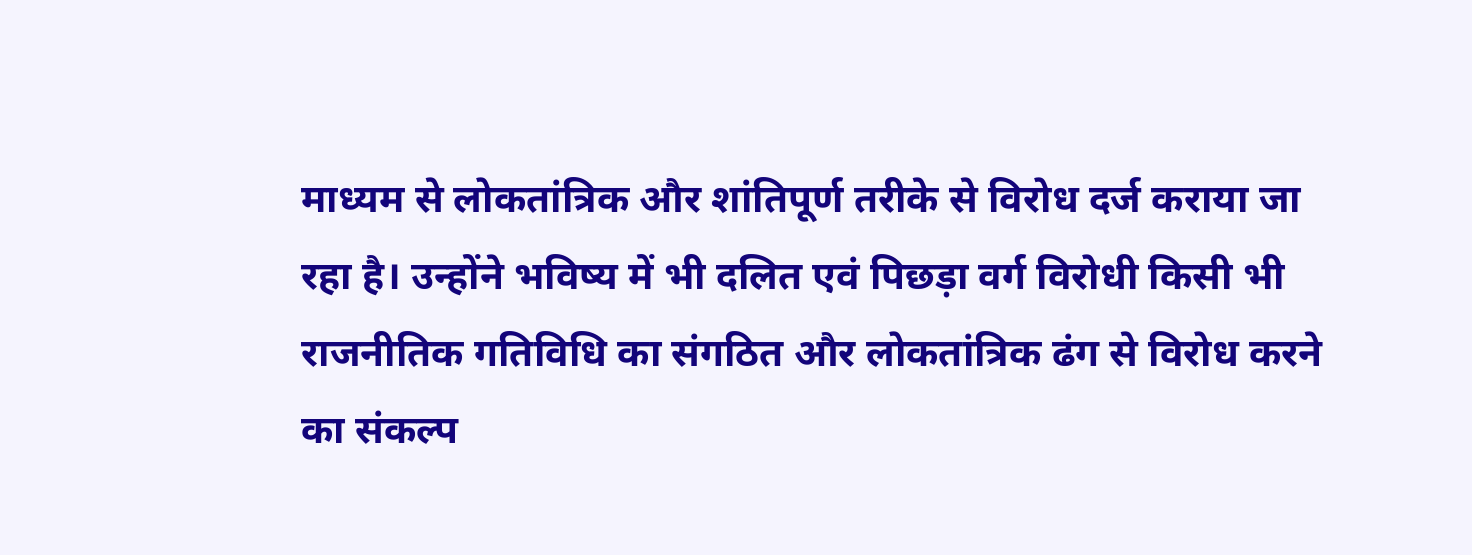माध्यम से लोकतांत्रिक और शांतिपूर्ण तरीके से विरोध दर्ज कराया जा रहा है। उन्होंने भविष्य में भी दलित एवं पिछड़ा वर्ग विरोधी किसी भी राजनीतिक गतिविधि का संगठित और लोकतांत्रिक ढंग से विरोध करने का संकल्प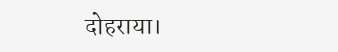दोहराया।